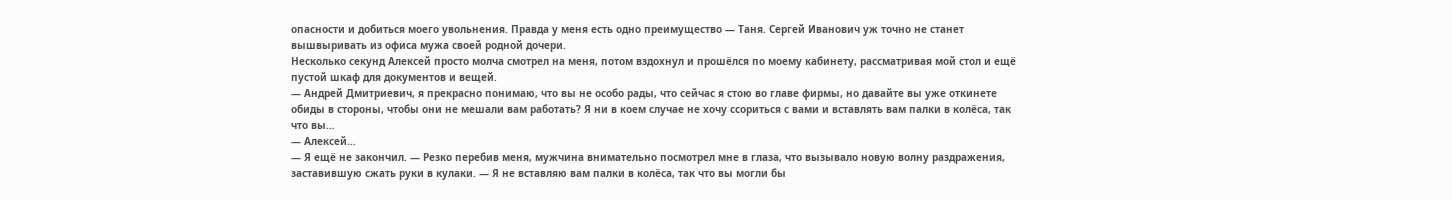опасности и добиться моего увольнения. Правда у меня есть одно преимущество — Таня. Сергей Иванович уж точно не станет вышвыривать из офиса мужа своей родной дочери.
Несколько секунд Алексей просто молча смотрел на меня, потом вздохнул и прошёлся по моему кабинету, рассматривая мой стол и ещё пустой шкаф для документов и вещей.
— Андрей Дмитриевич, я прекрасно понимаю, что вы не особо рады, что сейчас я стою во главе фирмы, но давайте вы уже откинете обиды в стороны, чтобы они не мешали вам работать? Я ни в коем случае не хочу ссориться с вами и вставлять вам палки в колёса, так что вы…
— Алексей…
— Я ещё не закончил. — Резко перебив меня, мужчина внимательно посмотрел мне в глаза, что вызывало новую волну раздражения, заставившую сжать руки в кулаки. — Я не вставляю вам палки в колёса, так что вы могли бы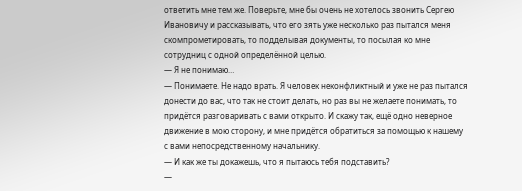ответить мне тем же. Поверьте, мне бы очень не хотелось звонить Сергею Ивановичу и рассказывать, что его зять уже несколько раз пытался меня скомпрометировать, то подделывая документы, то посылая ко мне сотрудниц с одной определённой целью.
— Я не понимаю…
— Понимаете. Не надо врать. Я человек неконфликтный и уже не раз пытался донести до вас, что так не стоит делать, но раз вы не желаете понимать, то придётся разговаривать с вами открыто. И скажу так, ещё одно неверное движение в мою сторону, и мне придётся обратиться за помощью к нашему с вами непосредственному начальнику.
— И как же ты докажешь, что я пытаюсь тебя подставить?
—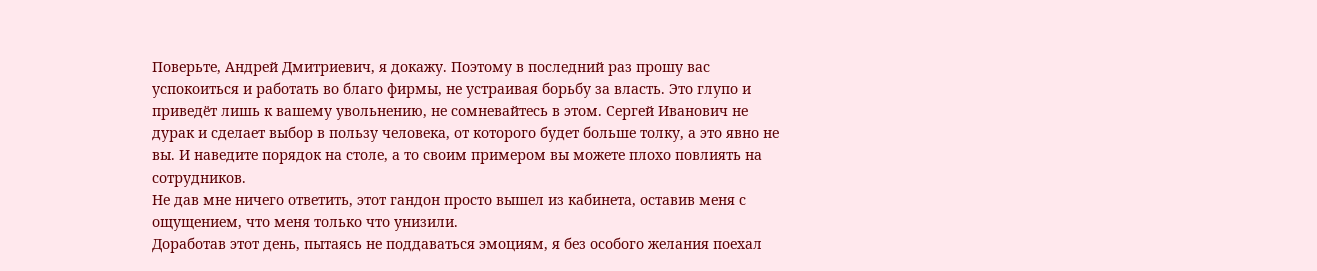Поверьте, Андрей Дмитриевич, я докажу. Поэтому в последний раз прошу вас успокоиться и работать во благо фирмы, не устраивая борьбу за власть. Это глупо и приведёт лишь к вашему увольнению, не сомневайтесь в этом. Сергей Иванович не дурак и сделает выбор в пользу человека, от которого будет больше толку, а это явно не вы. И наведите порядок на столе, а то своим примером вы можете плохо повлиять на сотрудников.
Не дав мне ничего ответить, этот гандон просто вышел из кабинета, оставив меня с ощущением, что меня только что унизили.
Доработав этот день, пытаясь не поддаваться эмоциям, я без особого желания поехал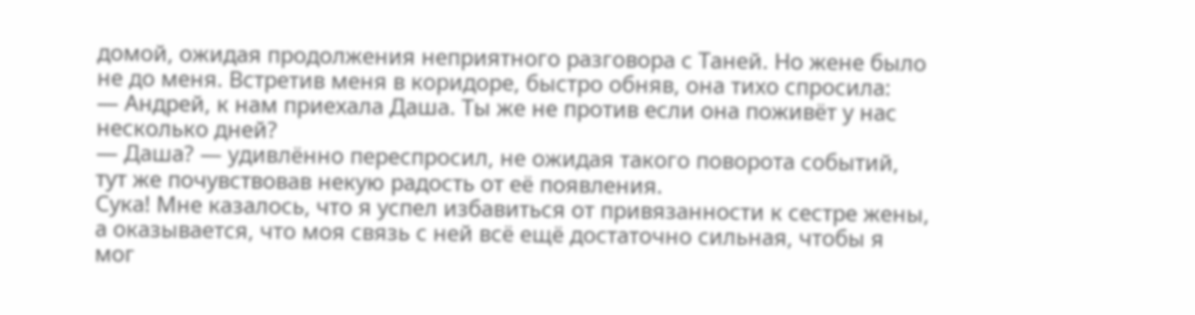домой, ожидая продолжения неприятного разговора с Таней. Но жене было не до меня. Встретив меня в коридоре, быстро обняв, она тихо спросила:
— Андрей, к нам приехала Даша. Ты же не против если она поживёт у нас несколько дней?
— Даша? — удивлённо переспросил, не ожидая такого поворота событий, тут же почувствовав некую радость от её появления.
Сука! Мне казалось, что я успел избавиться от привязанности к сестре жены, а оказывается, что моя связь с ней всё ещё достаточно сильная, чтобы я мог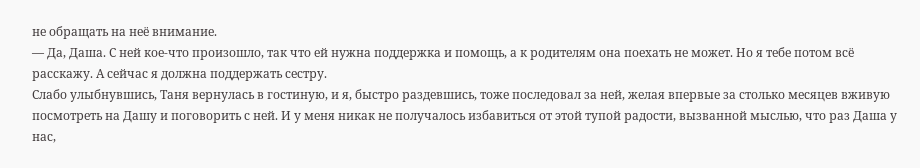не обращать на неё внимание.
— Да, Даша. С ней кое-что произошло, так что ей нужна поддержка и помощь, а к родителям она поехать не может. Но я тебе потом всё расскажу. А сейчас я должна поддержать сестру.
Слабо улыбнувшись, Таня вернулась в гостиную, и я, быстро раздевшись, тоже последовал за ней, желая впервые за столько месяцев вживую посмотреть на Дашу и поговорить с ней. И у меня никак не получалось избавиться от этой тупой радости, вызванной мыслью, что раз Даша у нас,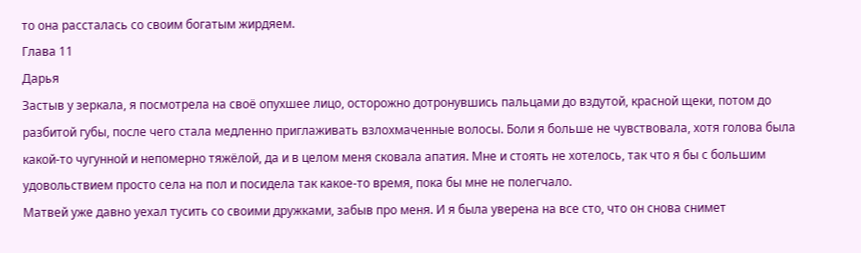то она рассталась со своим богатым жирдяем.
Глава 11
Дарья
Застыв у зеркала, я посмотрела на своё опухшее лицо, осторожно дотронувшись пальцами до вздутой, красной щеки, потом до разбитой губы, после чего стала медленно приглаживать взлохмаченные волосы. Боли я больше не чувствовала, хотя голова была какой-то чугунной и непомерно тяжёлой, да и в целом меня сковала апатия. Мне и стоять не хотелось, так что я бы с большим удовольствием просто села на пол и посидела так какое-то время, пока бы мне не полегчало.
Матвей уже давно уехал тусить со своими дружками, забыв про меня. И я была уверена на все сто, что он снова снимет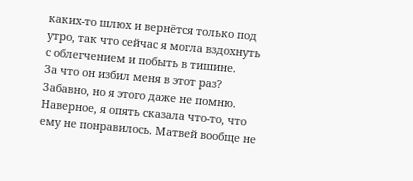каких-то шлюх и вернётся только под утро, так что сейчас я могла вздохнуть с облегчением и побыть в тишине.
За что он избил меня в этот раз? Забавно, но я этого даже не помню. Наверное, я опять сказала что-то, что ему не понравилось. Матвей вообще не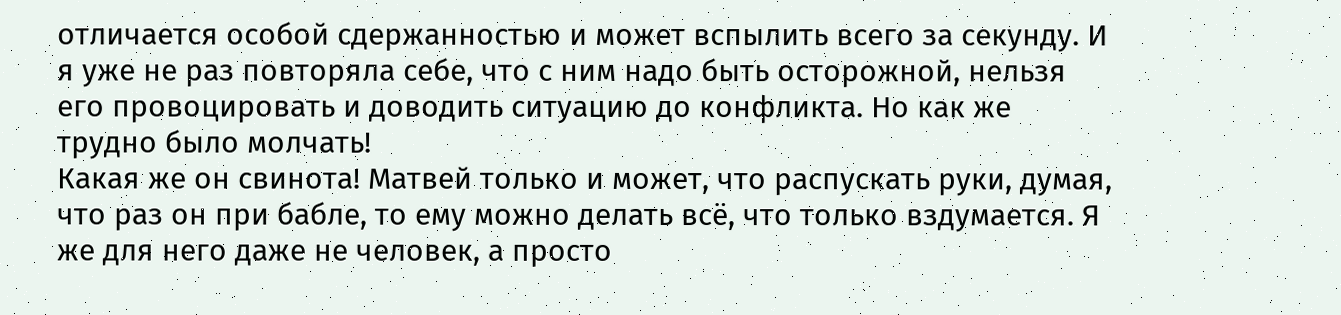отличается особой сдержанностью и может вспылить всего за секунду. И я уже не раз повторяла себе, что с ним надо быть осторожной, нельзя его провоцировать и доводить ситуацию до конфликта. Но как же трудно было молчать!
Какая же он свинота! Матвей только и может, что распускать руки, думая, что раз он при бабле, то ему можно делать всё, что только вздумается. Я же для него даже не человек, а просто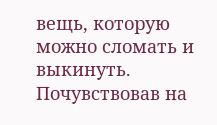вещь, которую можно сломать и выкинуть.
Почувствовав на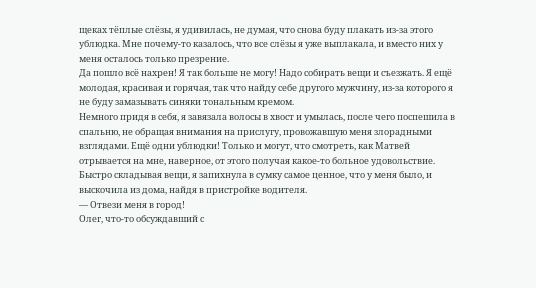щеках тёплые слёзы, я удивилась, не думая, что снова буду плакать из-за этого ублюдка. Мне почему-то казалось, что все слёзы я уже выплакала, и вместо них у меня осталось только презрение.
Да пошло всё нахрен! Я так больше не могу! Надо собирать вещи и съезжать. Я ещё молодая, красивая и горячая, так что найду себе другого мужчину, из-за которого я не буду замазывать синяки тональным кремом.
Немного придя в себя, я завязала волосы в хвост и умылась, после чего поспешила в спальню, не обращая внимания на прислугу, провожавшую меня злорадными взглядами. Ещё одни ублюдки! Только и могут, что смотреть, как Матвей отрывается на мне, наверное, от этого получая какое-то больное удовольствие.
Быстро складывая вещи, я запихнула в сумку самое ценное, что у меня было, и выскочила из дома, найдя в пристройке водителя.
— Отвези меня в город!
Олег, что-то обсуждавший с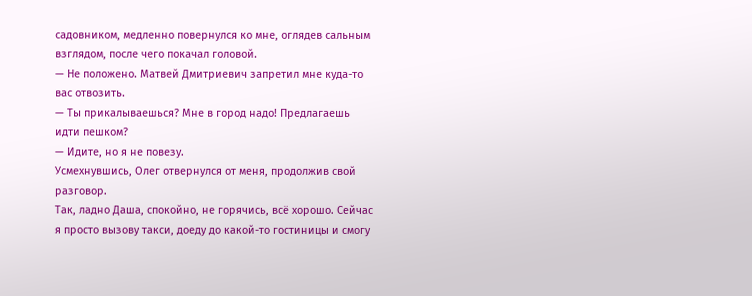садовником, медленно повернулся ко мне, оглядев сальным взглядом, после чего покачал головой.
— Не положено. Матвей Дмитриевич запретил мне куда-то вас отвозить.
— Ты прикалываешься? Мне в город надо! Предлагаешь идти пешком?
— Идите, но я не повезу.
Усмехнувшись, Олег отвернулся от меня, продолжив свой разговор.
Так, ладно Даша, спокойно, не горячись, всё хорошо. Сейчас я просто вызову такси, доеду до какой-то гостиницы и смогу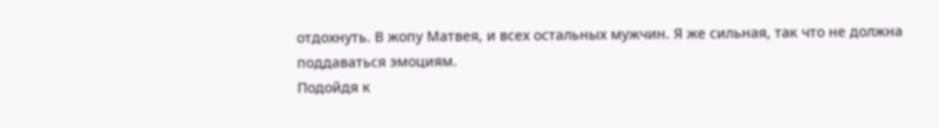отдохнуть. В жопу Матвея, и всех остальных мужчин. Я же сильная, так что не должна поддаваться эмоциям.
Подойдя к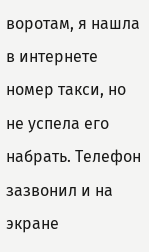воротам, я нашла в интернете номер такси, но не успела его набрать. Телефон зазвонил и на экране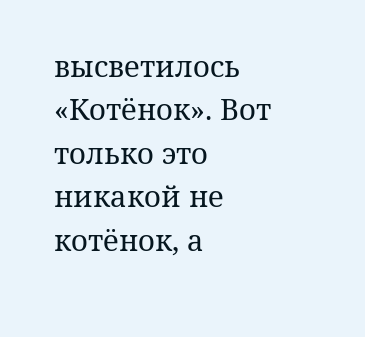высветилось «Котёнок». Вот только это никакой не котёнок, а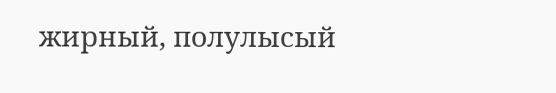жирный, полулысый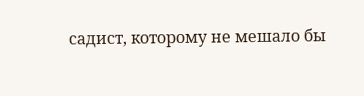садист, которому не мешало бы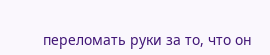переломать руки за то, что он